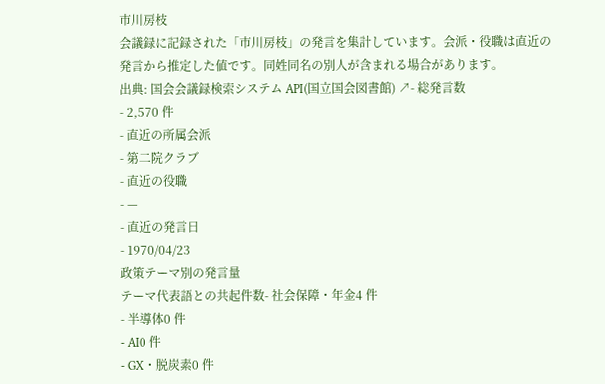市川房枝
会議録に記録された「市川房枝」の発言を集計しています。会派・役職は直近の発言から推定した値です。同姓同名の別人が含まれる場合があります。
出典: 国会会議録検索システム API(国立国会図書館) ↗- 総発言数
- 2,570 件
- 直近の所属会派
- 第二院クラブ
- 直近の役職
- —
- 直近の発言日
- 1970/04/23
政策テーマ別の発言量
テーマ代表語との共起件数- 社会保障・年金4 件
- 半導体0 件
- AI0 件
- GX・脱炭素0 件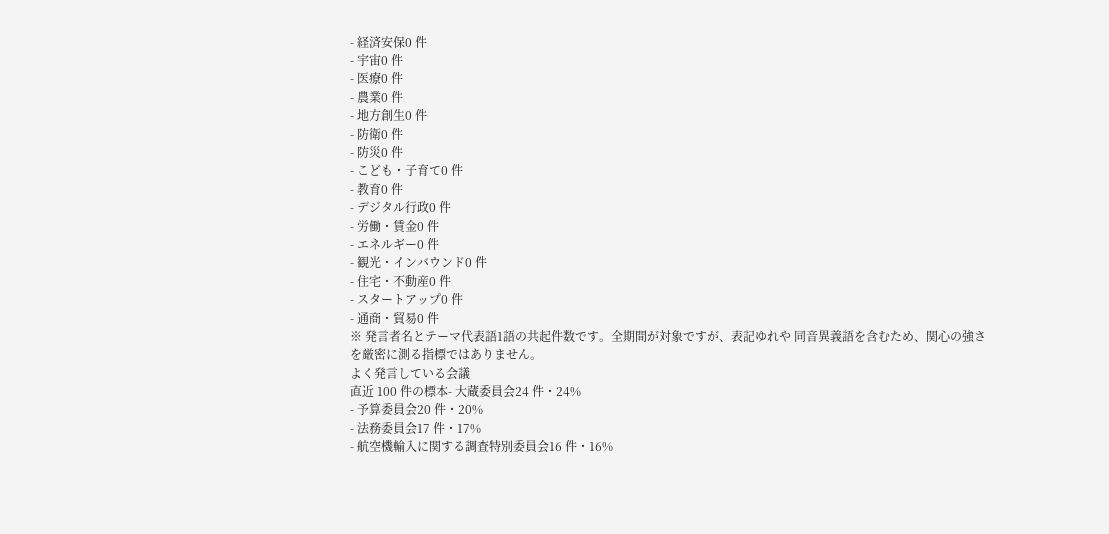- 経済安保0 件
- 宇宙0 件
- 医療0 件
- 農業0 件
- 地方創生0 件
- 防衛0 件
- 防災0 件
- こども・子育て0 件
- 教育0 件
- デジタル行政0 件
- 労働・賃金0 件
- エネルギー0 件
- 観光・インバウンド0 件
- 住宅・不動産0 件
- スタートアップ0 件
- 通商・貿易0 件
※ 発言者名とテーマ代表語1語の共起件数です。全期間が対象ですが、表記ゆれや 同音異義語を含むため、関心の強さを厳密に測る指標ではありません。
よく発言している会議
直近 100 件の標本- 大蔵委員会24 件・24%
- 予算委員会20 件・20%
- 法務委員会17 件・17%
- 航空機輸入に関する調査特別委員会16 件・16%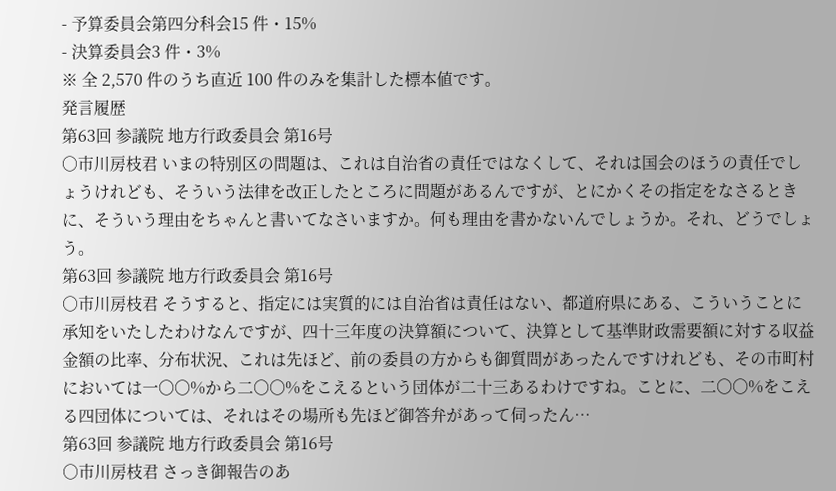- 予算委員会第四分科会15 件・15%
- 決算委員会3 件・3%
※ 全 2,570 件のうち直近 100 件のみを集計した標本値です。
発言履歴
第63回 参議院 地方行政委員会 第16号
○市川房枝君 いまの特別区の問題は、これは自治省の責任ではなくして、それは国会のほうの責任でしょうけれども、そういう法律を改正したところに問題があるんですが、とにかくその指定をなさるときに、そういう理由をちゃんと書いてなさいますか。何も理由を書かないんでしょうか。それ、どうでしょう。
第63回 参議院 地方行政委員会 第16号
○市川房枝君 そうすると、指定には実質的には自治省は責任はない、都道府県にある、こういうことに承知をいたしたわけなんですが、四十三年度の決算額について、決算として基準財政需要額に対する収益金額の比率、分布状況、これは先ほど、前の委員の方からも御質問があったんですけれども、その市町村においては一〇〇%から二〇〇%をこえるという団体が二十三あるわけですね。ことに、二〇〇%をこえる四団体については、それはその場所も先ほど御答弁があって伺ったん…
第63回 参議院 地方行政委員会 第16号
○市川房枝君 さっき御報告のあ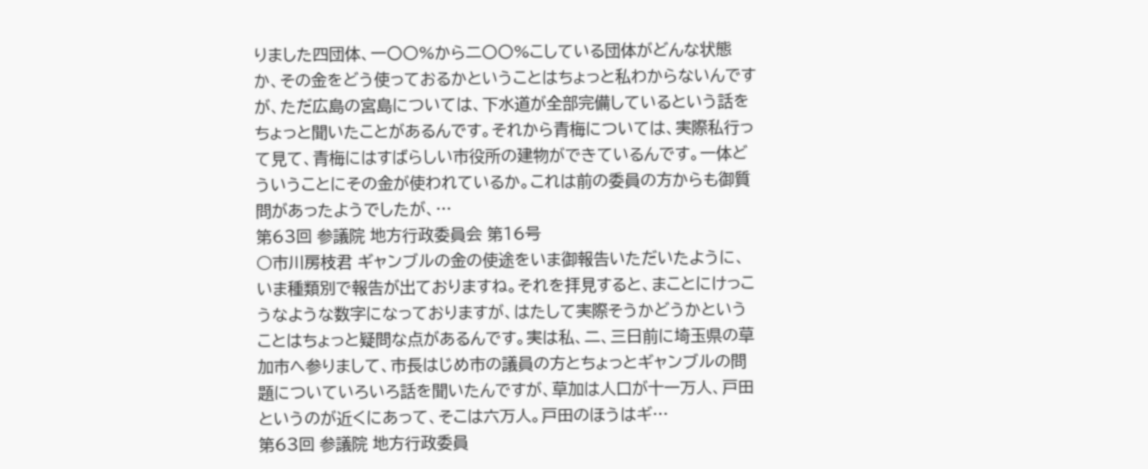りました四団体、一〇〇%から二〇〇%こしている団体がどんな状態か、その金をどう使っておるかということはちょっと私わからないんですが、ただ広島の宮島については、下水道が全部完備しているという話をちょっと聞いたことがあるんです。それから青梅については、実際私行って見て、青梅にはすばらしい市役所の建物ができているんです。一体どういうことにその金が使われているか。これは前の委員の方からも御質問があったようでしたが、…
第63回 参議院 地方行政委員会 第16号
○市川房枝君 ギャンブルの金の使途をいま御報告いただいたように、いま種類別で報告が出ておりますね。それを拝見すると、まことにけっこうなような数字になっておりますが、はたして実際そうかどうかということはちょっと疑問な点があるんです。実は私、二、三日前に埼玉県の草加市へ参りまして、市長はじめ市の議員の方とちょっとギャンブルの問題についていろいろ話を聞いたんですが、草加は人口が十一万人、戸田というのが近くにあって、そこは六万人。戸田のほうはギ…
第63回 参議院 地方行政委員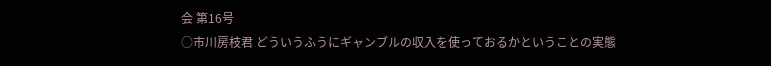会 第16号
○市川房枝君 どういうふうにギャンブルの収入を使っておるかということの実態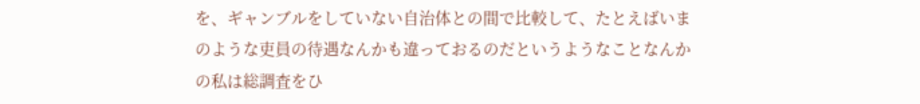を、ギャンブルをしていない自治体との間で比較して、たとえばいまのような吏員の待遇なんかも違っておるのだというようなことなんかの私は総調査をひ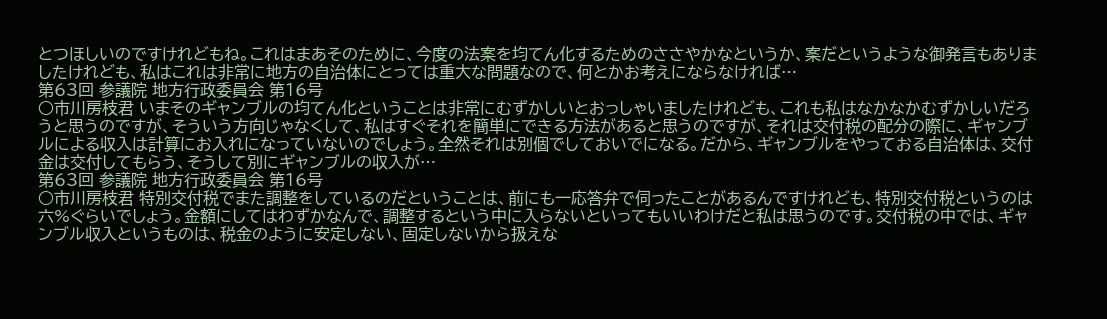とつほしいのですけれどもね。これはまあそのために、今度の法案を均てん化するためのささやかなというか、案だというような御発言もありましたけれども、私はこれは非常に地方の自治体にとっては重大な問題なので、何とかお考えにならなければ…
第63回 参議院 地方行政委員会 第16号
○市川房枝君 いまそのギャンブルの均てん化ということは非常にむずかしいとおっしゃいましたけれども、これも私はなかなかむずかしいだろうと思うのですが、そういう方向じゃなくして、私はすぐそれを簡単にできる方法があると思うのですが、それは交付税の配分の際に、ギャンブルによる収入は計算にお入れになっていないのでしょう。全然それは別個でしておいでになる。だから、ギャンブルをやっておる自治体は、交付金は交付してもらう、そうして別にギャンブルの収入が…
第63回 参議院 地方行政委員会 第16号
○市川房枝君 特別交付税でまた調整をしているのだということは、前にも一応答弁で伺ったことがあるんですけれども、特別交付税というのは六%ぐらいでしょう。金額にしてはわずかなんで、調整するという中に入らないといってもいいわけだと私は思うのです。交付税の中では、ギャンブル収入というものは、税金のように安定しない、固定しないから扱えな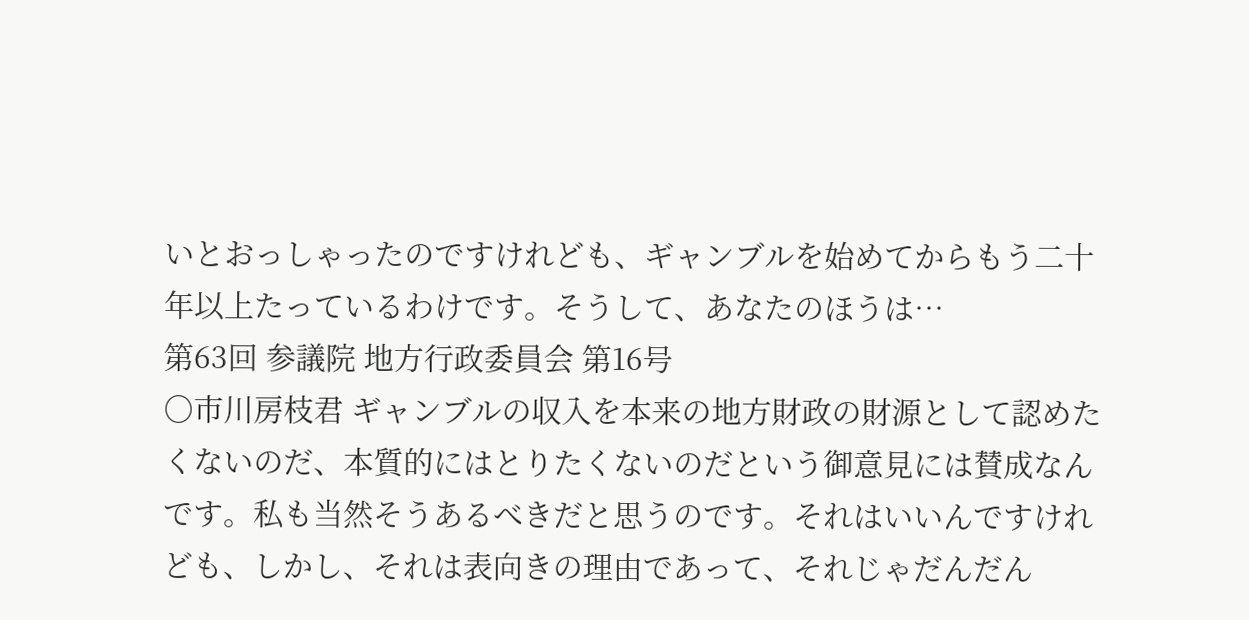いとおっしゃったのですけれども、ギャンブルを始めてからもう二十年以上たっているわけです。そうして、あなたのほうは…
第63回 参議院 地方行政委員会 第16号
○市川房枝君 ギャンブルの収入を本来の地方財政の財源として認めたくないのだ、本質的にはとりたくないのだという御意見には賛成なんです。私も当然そうあるべきだと思うのです。それはいいんですけれども、しかし、それは表向きの理由であって、それじゃだんだん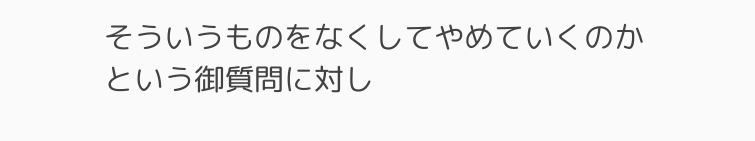そういうものをなくしてやめていくのかという御質問に対し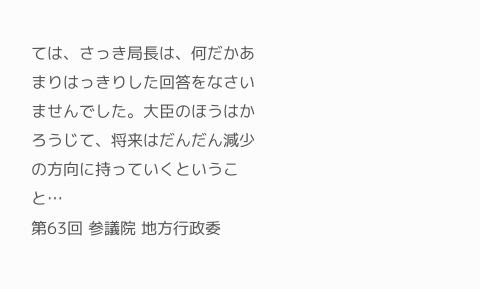ては、さっき局長は、何だかあまりはっきりした回答をなさいませんでした。大臣のほうはかろうじて、将来はだんだん減少の方向に持っていくということ…
第63回 参議院 地方行政委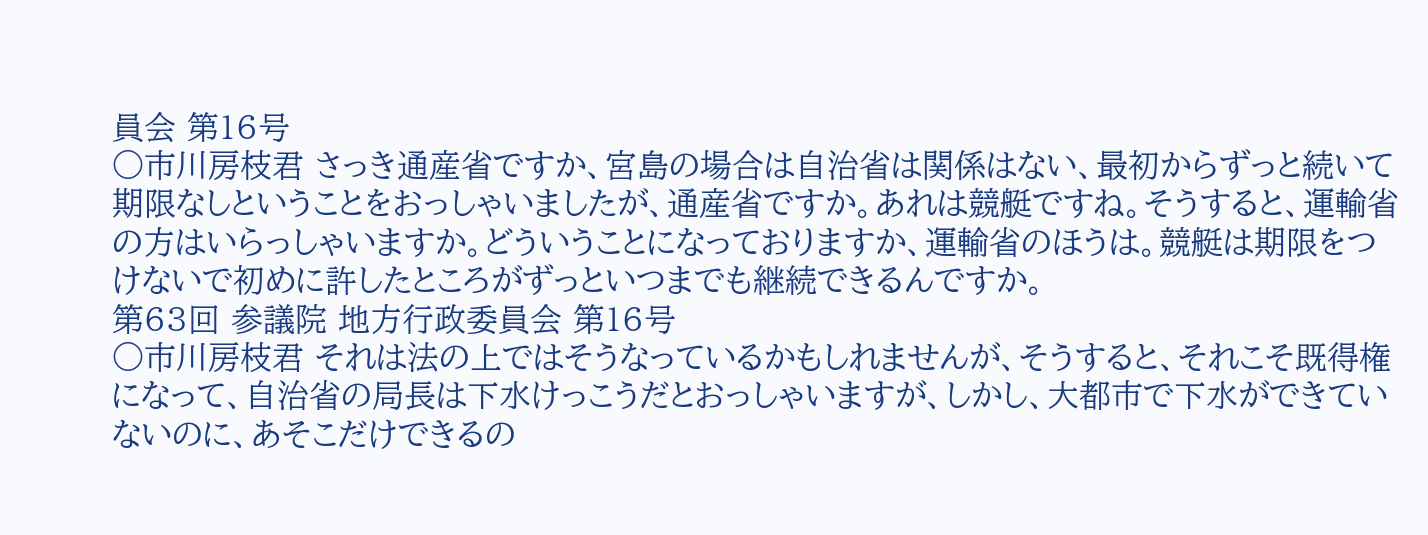員会 第16号
○市川房枝君 さっき通産省ですか、宮島の場合は自治省は関係はない、最初からずっと続いて期限なしということをおっしゃいましたが、通産省ですか。あれは競艇ですね。そうすると、運輸省の方はいらっしゃいますか。どういうことになっておりますか、運輸省のほうは。競艇は期限をつけないで初めに許したところがずっといつまでも継続できるんですか。
第63回 参議院 地方行政委員会 第16号
○市川房枝君 それは法の上ではそうなっているかもしれませんが、そうすると、それこそ既得権になって、自治省の局長は下水けっこうだとおっしゃいますが、しかし、大都市で下水ができていないのに、あそこだけできるの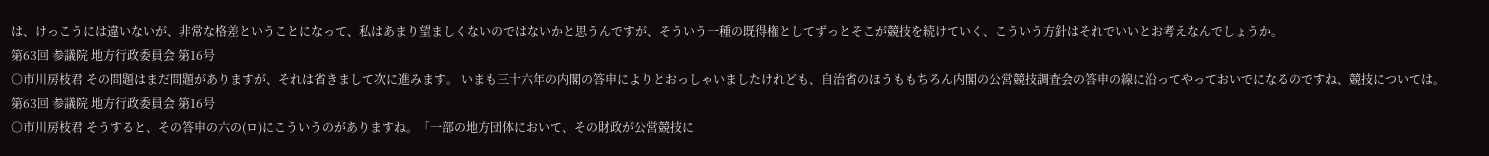は、けっこうには違いないが、非常な格差ということになって、私はあまり望ましくないのではないかと思うんですが、そういう一種の既得権としてずっとそこが競技を続けていく、こういう方針はそれでいいとお考えなんでしょうか。
第63回 参議院 地方行政委員会 第16号
○市川房枝君 その問題はまだ問題がありますが、それは省きまして次に進みます。 いまも三十六年の内閣の答申によりとおっしゃいましたけれども、自治省のほうももちろん内閣の公営競技調査会の答申の線に沿ってやっておいでになるのですね、競技については。
第63回 参議院 地方行政委員会 第16号
○市川房枝君 そうすると、その答申の六の(ロ)にこういうのがありますね。「一部の地方団体において、その財政が公営競技に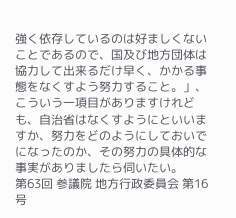強く依存しているのは好ましくないことであるので、国及び地方団体は協力して出来るだけ早く、かかる事態をなくすよう努力すること。」、こういう一項目がありますけれども、自治省はなくすようにといいますか、努力をどのようにしておいでになったのか、その努力の具体的な事実がありましたら伺いたい。
第63回 参議院 地方行政委員会 第16号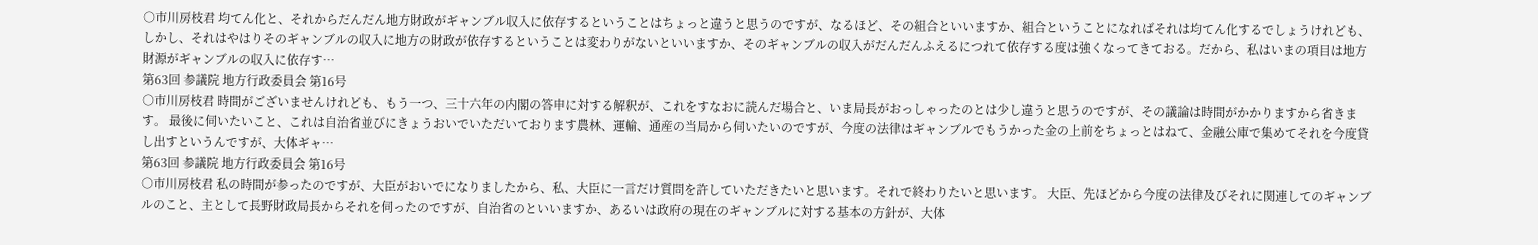○市川房枝君 均てん化と、それからだんだん地方財政がギャンブル収入に依存するということはちょっと違うと思うのですが、なるほど、その組合といいますか、組合ということになればそれは均てん化するでしょうけれども、しかし、それはやはりそのギャンブルの収入に地方の財政が依存するということは変わりがないといいますか、そのギャンブルの収入がだんだんふえるにつれて依存する度は強くなってきておる。だから、私はいまの項目は地方財源がギャンブルの収入に依存す…
第63回 参議院 地方行政委員会 第16号
○市川房枝君 時間がございませんけれども、もう一つ、三十六年の内閣の答申に対する解釈が、これをすなおに読んだ場合と、いま局長がおっしゃったのとは少し違うと思うのですが、その議論は時間がかかりますから省きます。 最後に伺いたいこと、これは自治省並びにきょうおいでいただいております農林、運輸、通産の当局から伺いたいのですが、今度の法律はギャンブルでもうかった金の上前をちょっとはねて、金融公庫で集めてそれを今度貸し出すというんですが、大体ギャ…
第63回 参議院 地方行政委員会 第16号
○市川房枝君 私の時間が参ったのですが、大臣がおいでになりましたから、私、大臣に一言だけ質問を許していただきたいと思います。それで終わりたいと思います。 大臣、先ほどから今度の法律及びそれに関連してのギャンブルのこと、主として長野財政局長からそれを伺ったのですが、自治省のといいますか、あるいは政府の現在のギャンブルに対する基本の方針が、大体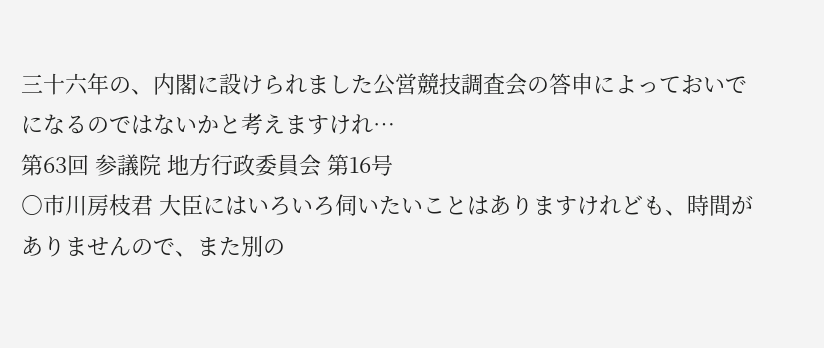三十六年の、内閣に設けられました公営競技調査会の答申によっておいでになるのではないかと考えますけれ…
第63回 参議院 地方行政委員会 第16号
○市川房枝君 大臣にはいろいろ伺いたいことはありますけれども、時間がありませんので、また別の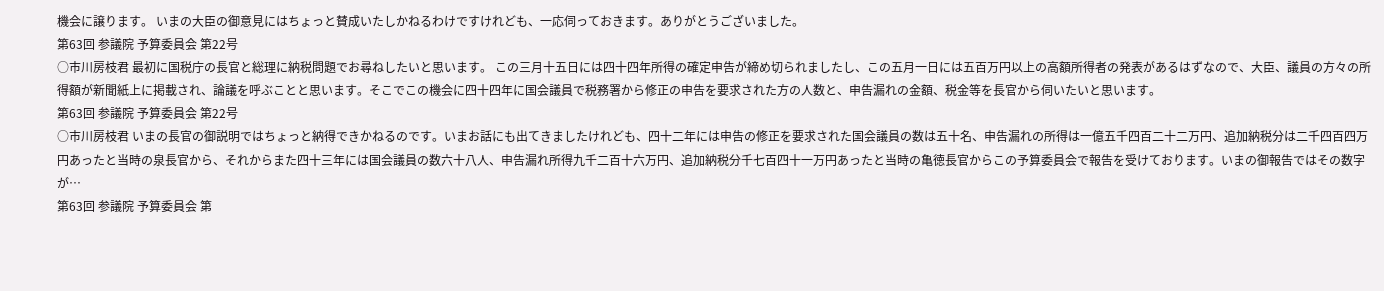機会に譲ります。 いまの大臣の御意見にはちょっと賛成いたしかねるわけですけれども、一応伺っておきます。ありがとうございました。
第63回 参議院 予算委員会 第22号
○市川房枝君 最初に国税庁の長官と総理に納税問題でお尋ねしたいと思います。 この三月十五日には四十四年所得の確定申告が締め切られましたし、この五月一日には五百万円以上の高額所得者の発表があるはずなので、大臣、議員の方々の所得額が新聞紙上に掲載され、論議を呼ぶことと思います。そこでこの機会に四十四年に国会議員で税務署から修正の申告を要求された方の人数と、申告漏れの金額、税金等を長官から伺いたいと思います。
第63回 参議院 予算委員会 第22号
○市川房枝君 いまの長官の御説明ではちょっと納得できかねるのです。いまお話にも出てきましたけれども、四十二年には申告の修正を要求された国会議員の数は五十名、申告漏れの所得は一億五千四百二十二万円、追加納税分は二千四百四万円あったと当時の泉長官から、それからまた四十三年には国会議員の数六十八人、申告漏れ所得九千二百十六万円、追加納税分千七百四十一万円あったと当時の亀徳長官からこの予算委員会で報告を受けております。いまの御報告ではその数字が…
第63回 参議院 予算委員会 第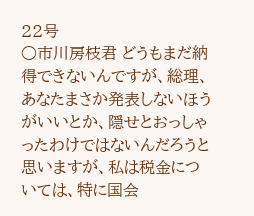22号
○市川房枝君 どうもまだ納得できないんですが、総理、あなたまさか発表しないほうがいいとか、隠せとおっしゃったわけではないんだろうと思いますが、私は税金については、特に国会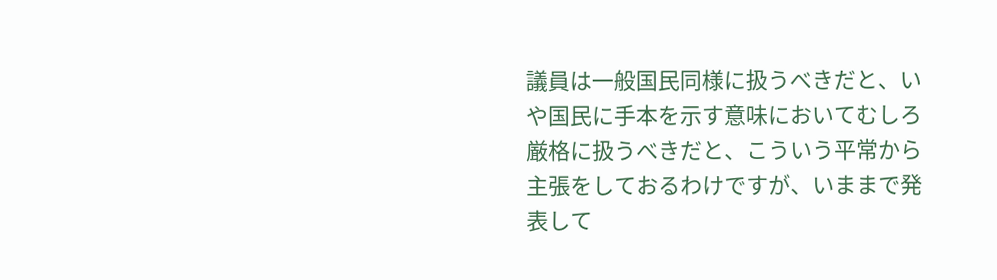議員は一般国民同様に扱うべきだと、いや国民に手本を示す意味においてむしろ厳格に扱うべきだと、こういう平常から主張をしておるわけですが、いままで発表して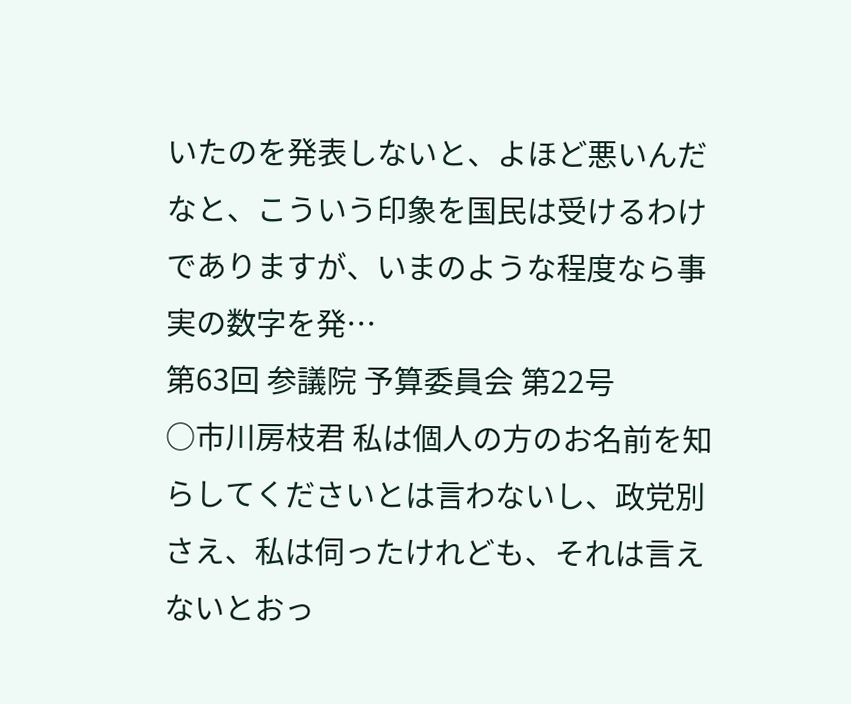いたのを発表しないと、よほど悪いんだなと、こういう印象を国民は受けるわけでありますが、いまのような程度なら事実の数字を発…
第63回 参議院 予算委員会 第22号
○市川房枝君 私は個人の方のお名前を知らしてくださいとは言わないし、政党別さえ、私は伺ったけれども、それは言えないとおっ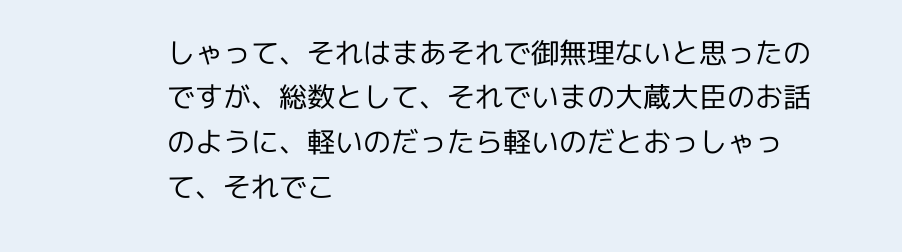しゃって、それはまあそれで御無理ないと思ったのですが、総数として、それでいまの大蔵大臣のお話のように、軽いのだったら軽いのだとおっしゃって、それでこ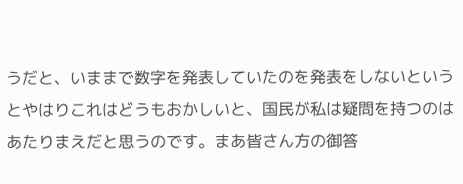うだと、いままで数字を発表していたのを発表をしないというとやはりこれはどうもおかしいと、国民が私は疑問を持つのはあたりまえだと思うのです。まあ皆さん方の御答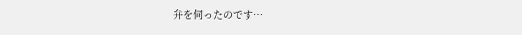弁を伺ったのです…